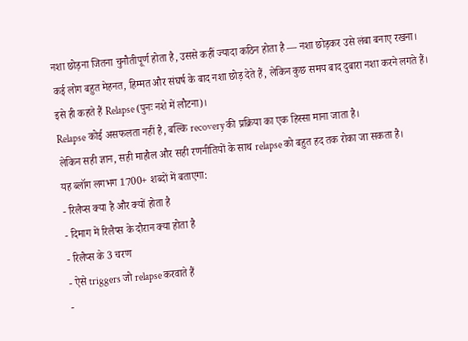नशा छोड़ना जितना चुनौतीपूर्ण होता है, उससे कहीं ज्यादा कठिन होता है — नशा छोड़कर उसे लंबा बनाए रखना।
कई लोग बहुत मेहनत, हिम्मत और संघर्ष के बाद नशा छोड़ देते हैं, लेकिन कुछ समय बाद दुबारा नशा करने लगते हैं। इसे ही कहते हैं Relapse (पुनः नशे में लौटना)।
Relapse कोई असफलता नहीं है, बल्कि recovery की प्रक्रिया का एक हिस्सा माना जाता है।
लेकिन सही ज्ञान, सही माहौल और सही रणनीतियों के साथ relapse को बहुत हद तक रोका जा सकता है।
यह ब्लॉग लगभग 1700+ शब्दों में बताएगा:
- रिलैप्स क्या है और क्यों होता है
- दिमाग में रिलैप्स के दौरान क्या होता है
- रिलैप्स के 3 चरण
- ऐसे triggers जो relapse करवाते हैं
-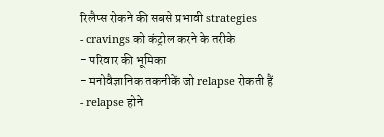रिलैप्स रोकने की सबसे प्रभावी strategies
- cravings को कंट्रोल करने के तरीके
- परिवार की भूमिका
- मनोवैज्ञानिक तकनीकें जो relapse रोकती हैं
- relapse होने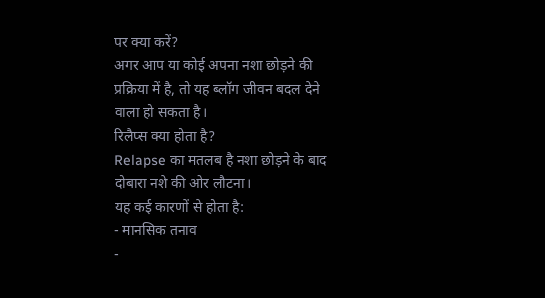पर क्या करें?
अगर आप या कोई अपना नशा छोड़ने की प्रक्रिया में है, तो यह ब्लॉग जीवन बदल देने वाला हो सकता है।
रिलैप्स क्या होता है?
Relapse का मतलब है नशा छोड़ने के बाद दोबारा नशे की ओर लौटना।
यह कई कारणों से होता है:
- मानसिक तनाव
-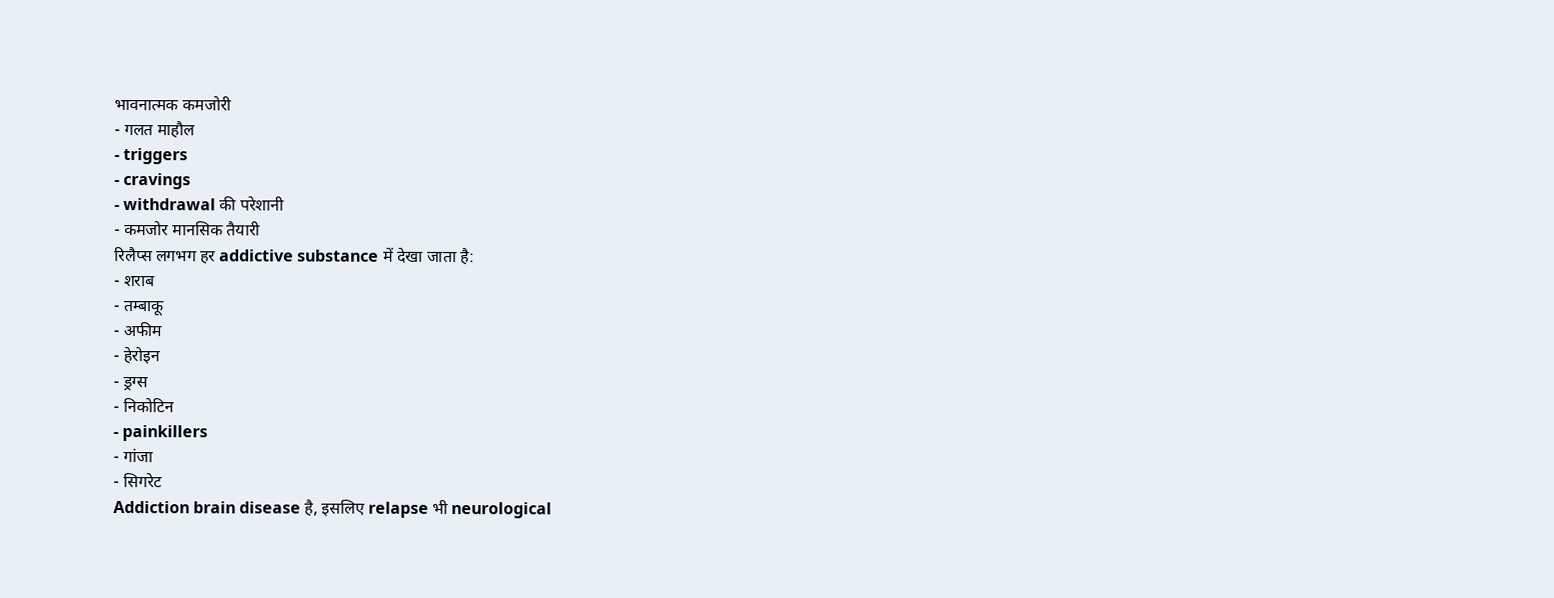भावनात्मक कमजोरी
- गलत माहौल
- triggers
- cravings
- withdrawal की परेशानी
- कमजोर मानसिक तैयारी
रिलैप्स लगभग हर addictive substance में देखा जाता है:
- शराब
- तम्बाकू
- अफीम
- हेरोइन
- ड्रग्स
- निकोटिन
- painkillers
- गांजा
- सिगरेट
Addiction brain disease है, इसलिए relapse भी neurological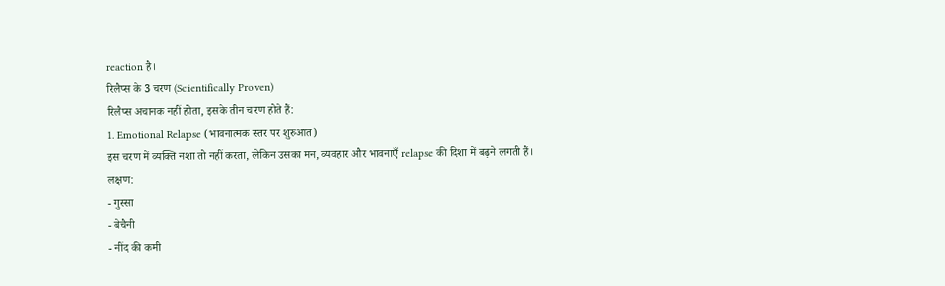reaction है।
रिलैप्स के 3 चरण (Scientifically Proven)
रिलैप्स अचानक नहीं होता, इसके तीन चरण होते हैं:
1. Emotional Relapse (भावनात्मक स्तर पर शुरुआत)
इस चरण में व्यक्ति नशा तो नहीं करता, लेकिन उसका मन, व्यवहार और भावनाएँ relapse की दिशा में बढ़ने लगती हैं।
लक्षण:
- गुस्सा
- बेचैनी
- नींद की कमी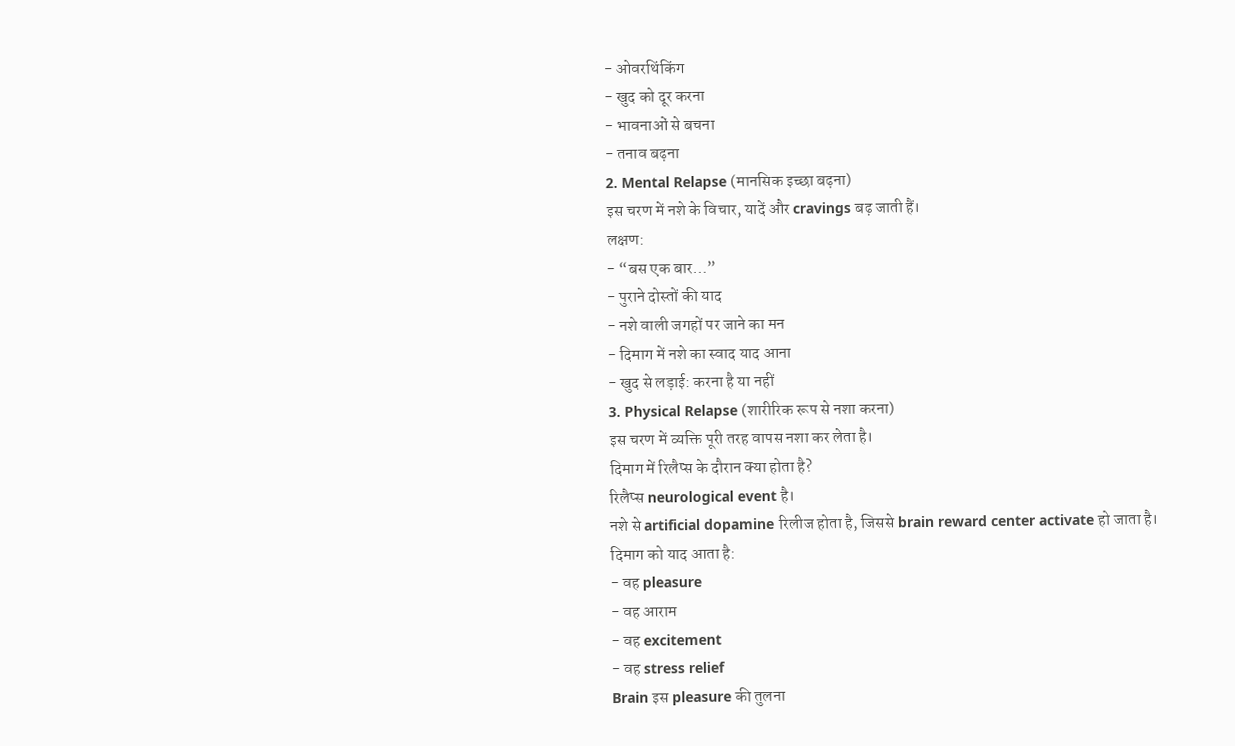- ओवरथिंकिंग
- खुद को दूर करना
- भावनाओं से बचना
- तनाव बढ़ना
2. Mental Relapse (मानसिक इच्छा बढ़ना)
इस चरण में नशे के विचार, यादें और cravings बढ़ जाती हैं।
लक्षण:
- “बस एक बार…”
- पुराने दोस्तों की याद
- नशे वाली जगहों पर जाने का मन
- दिमाग में नशे का स्वाद याद आना
- खुद से लड़ाई: करना है या नहीं
3. Physical Relapse (शारीरिक रूप से नशा करना)
इस चरण में व्यक्ति पूरी तरह वापस नशा कर लेता है।
दिमाग में रिलैप्स के दौरान क्या होता है?
रिलैप्स neurological event है।
नशे से artificial dopamine रिलीज होता है, जिससे brain reward center activate हो जाता है।
दिमाग को याद आता है:
- वह pleasure
- वह आराम
- वह excitement
- वह stress relief
Brain इस pleasure की तुलना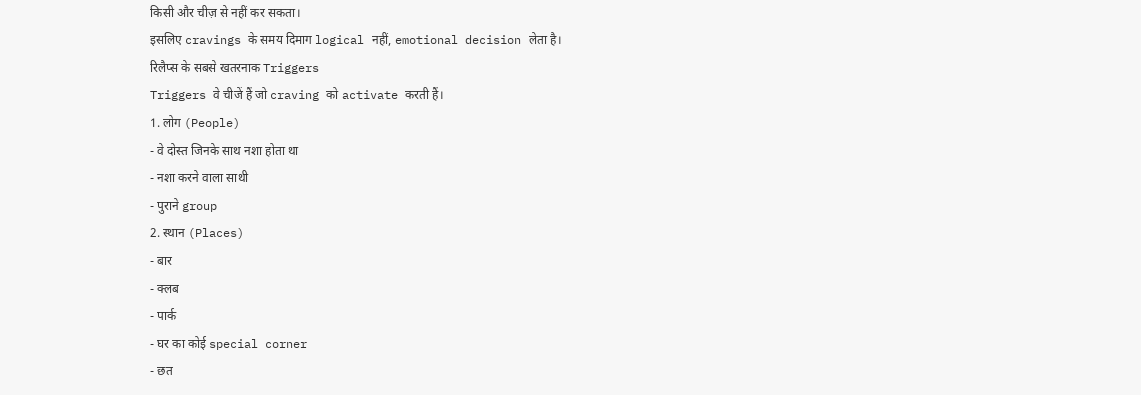किसी और चीज़ से नहीं कर सकता।
इसलिए cravings के समय दिमाग logical नहीं, emotional decision लेता है।
रिलैप्स के सबसे खतरनाक Triggers
Triggers वे चीजें हैं जो craving को activate करती हैं।
1. लोग (People)
- वे दोस्त जिनके साथ नशा होता था
- नशा करने वाला साथी
- पुराने group
2. स्थान (Places)
- बार
- क्लब
- पार्क
- घर का कोई special corner
- छत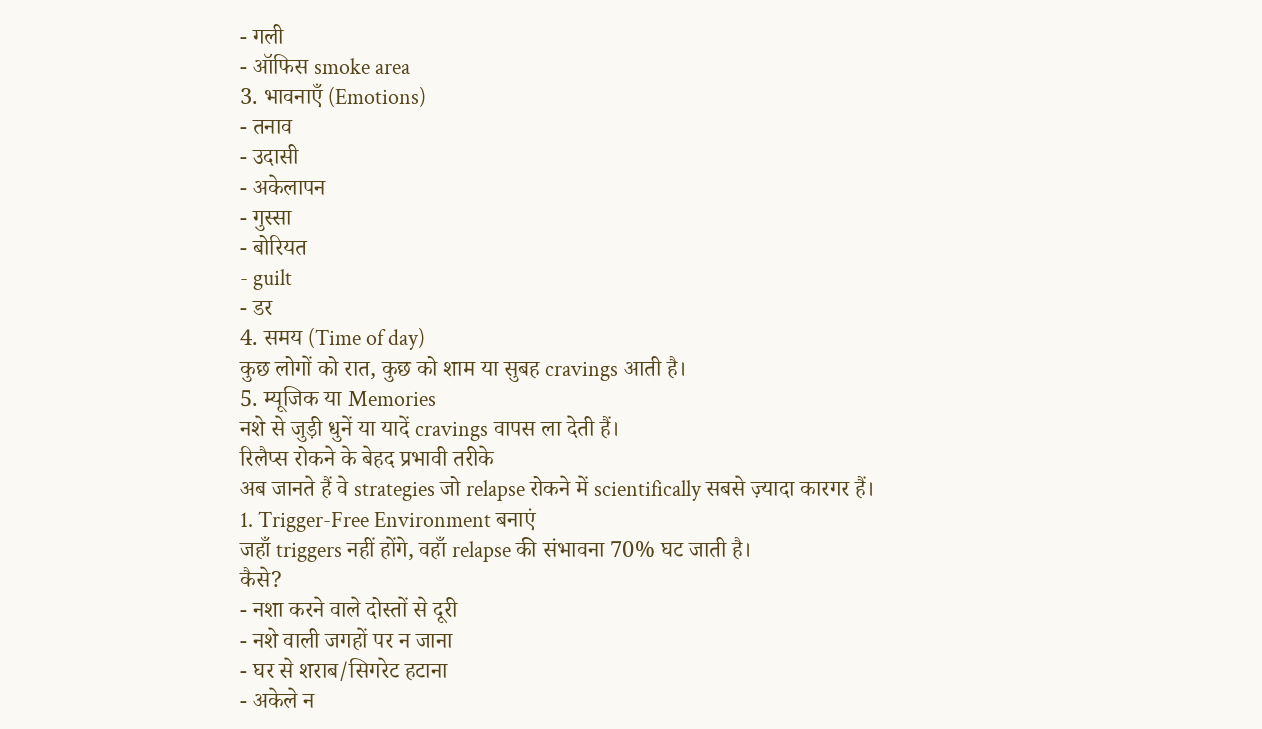- गली
- ऑफिस smoke area
3. भावनाएँ (Emotions)
- तनाव
- उदासी
- अकेलापन
- गुस्सा
- बोरियत
- guilt
- डर
4. समय (Time of day)
कुछ लोगों को रात, कुछ को शाम या सुबह cravings आती है।
5. म्यूजिक या Memories
नशे से जुड़ी धुनें या यादें cravings वापस ला देती हैं।
रिलैप्स रोकने के बेहद प्रभावी तरीके
अब जानते हैं वे strategies जो relapse रोकने में scientifically सबसे ज़्यादा कारगर हैं।
1. Trigger-Free Environment बनाएं
जहाँ triggers नहीं होंगे, वहाँ relapse की संभावना 70% घट जाती है।
कैसे?
- नशा करने वाले दोस्तों से दूरी
- नशे वाली जगहों पर न जाना
- घर से शराब/सिगरेट हटाना
- अकेले न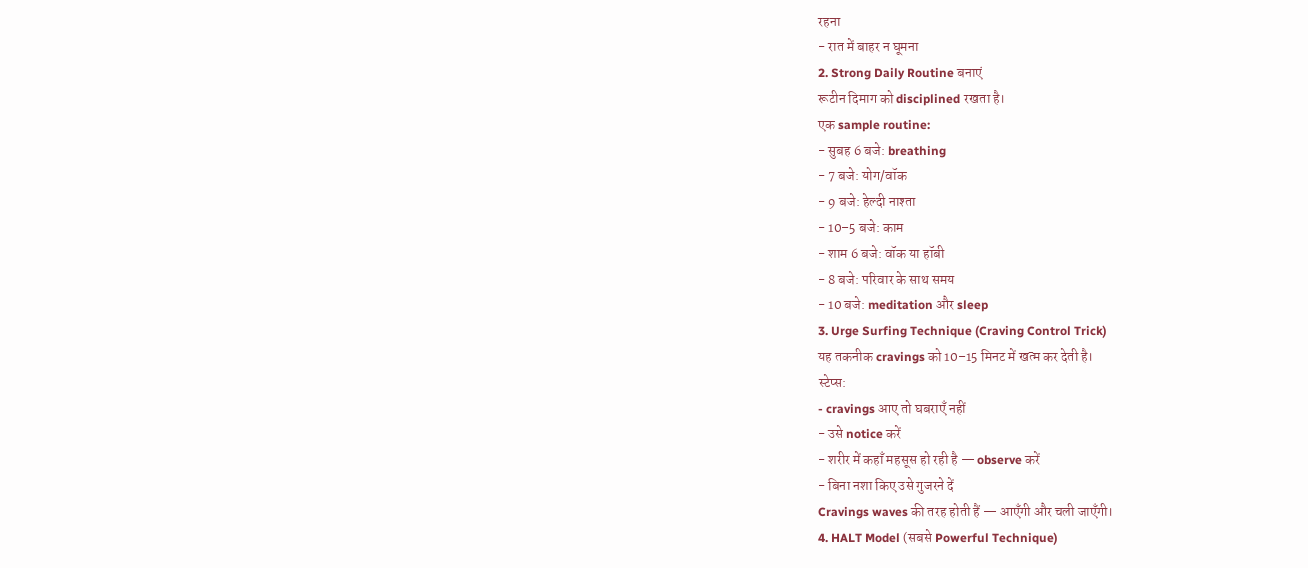रहना
- रात में बाहर न घूमना
2. Strong Daily Routine बनाएं
रूटीन दिमाग को disciplined रखता है।
एक sample routine:
- सुबह 6 बजे: breathing
- 7 बजे: योग/वॉक
- 9 बजे: हेल्दी नाश्ता
- 10–5 बजे: काम
- शाम 6 बजे: वॉक या हॉबी
- 8 बजे: परिवार के साथ समय
- 10 बजे: meditation और sleep
3. Urge Surfing Technique (Craving Control Trick)
यह तकनीक cravings को 10–15 मिनट में खत्म कर देती है।
स्टेप्स:
- cravings आए तो घबराएँ नहीं
- उसे notice करें
- शरीर में कहाँ महसूस हो रही है — observe करें
- बिना नशा किए उसे गुजरने दें
Cravings waves की तरह होती हैं — आएँगी और चली जाएँगी।
4. HALT Model (सबसे Powerful Technique)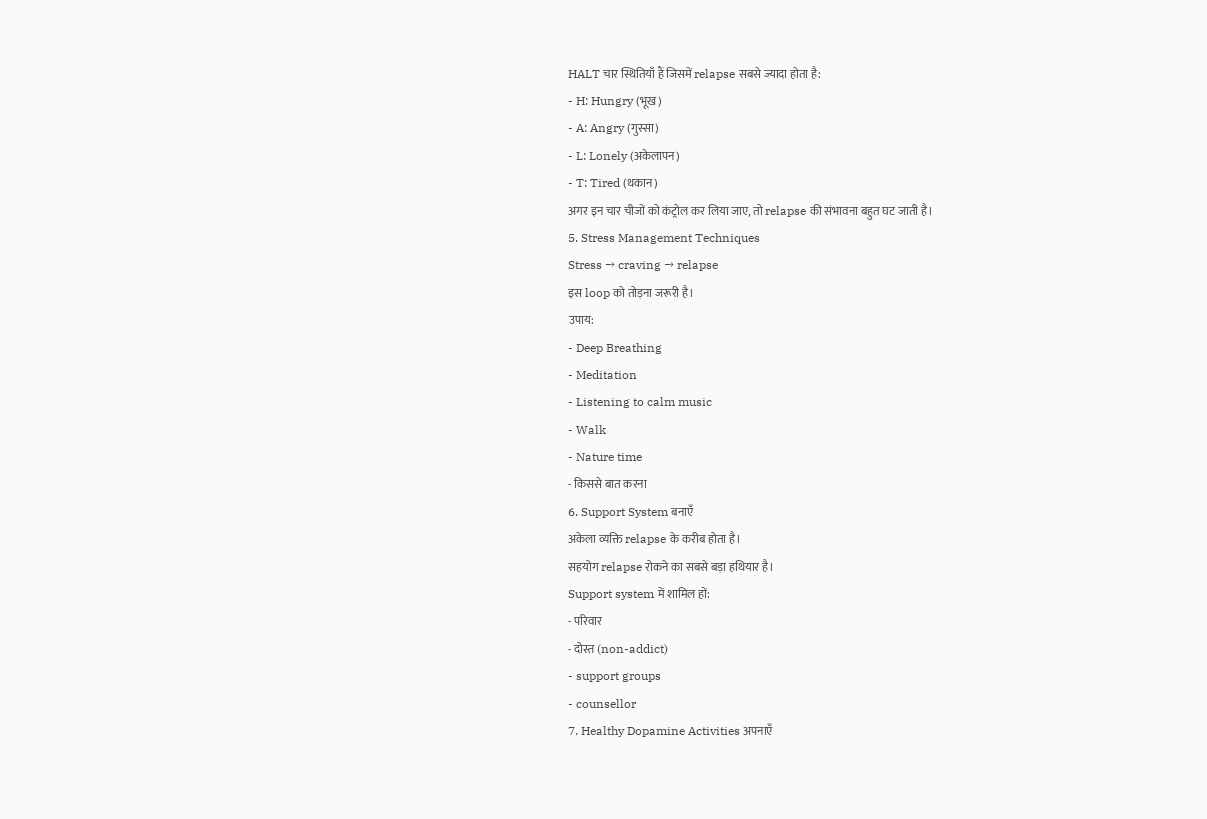HALT चार स्थितियाँ हैं जिसमें relapse सबसे ज्यादा होता है:
- H: Hungry (भूख)
- A: Angry (गुस्सा)
- L: Lonely (अकेलापन)
- T: Tired (थकान)
अगर इन चार चीजों को कंट्रोल कर लिया जाए, तो relapse की संभावना बहुत घट जाती है।
5. Stress Management Techniques
Stress → craving → relapse
इस loop को तोड़ना जरूरी है।
उपाय:
- Deep Breathing
- Meditation
- Listening to calm music
- Walk
- Nature time
- किससे बात करना
6. Support System बनाएँ
अकेला व्यक्ति relapse के करीब होता है।
सहयोग relapse रोकने का सबसे बड़ा हथियार है।
Support system में शामिल हों:
- परिवार
- दोस्त (non-addict)
- support groups
- counsellor
7. Healthy Dopamine Activities अपनाएँ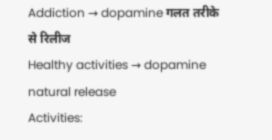Addiction → dopamine गलत तरीके से रिलीज
Healthy activities → dopamine natural release
Activities: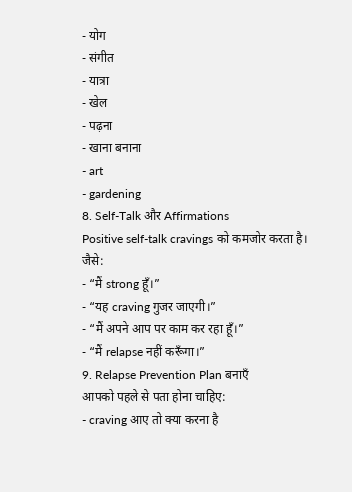- योग
- संगीत
- यात्रा
- खेल
- पढ़ना
- खाना बनाना
- art
- gardening
8. Self-Talk और Affirmations
Positive self-talk cravings को कमजोर करता है।
जैसे:
- “मैं strong हूँ।”
- “यह craving गुजर जाएगी।”
- “मैं अपने आप पर काम कर रहा हूँ।”
- “मैं relapse नहीं करूँगा।”
9. Relapse Prevention Plan बनाएँ
आपको पहले से पता होना चाहिए:
- craving आए तो क्या करना है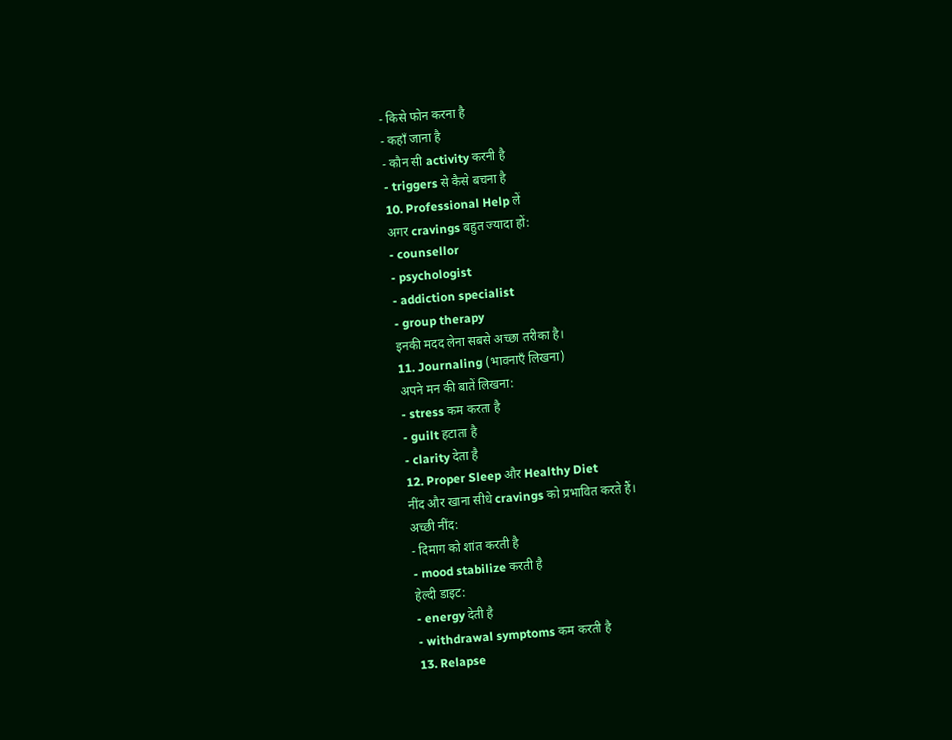- किसे फोन करना है
- कहाँ जाना है
- कौन सी activity करनी है
- triggers से कैसे बचना है
10. Professional Help लें
अगर cravings बहुत ज्यादा हों:
- counsellor
- psychologist
- addiction specialist
- group therapy
इनकी मदद लेना सबसे अच्छा तरीका है।
11. Journaling (भावनाएँ लिखना)
अपने मन की बातें लिखना:
- stress कम करता है
- guilt हटाता है
- clarity देता है
12. Proper Sleep और Healthy Diet
नींद और खाना सीधे cravings को प्रभावित करते हैं।
अच्छी नींद:
- दिमाग को शांत करती है
- mood stabilize करती है
हेल्दी डाइट:
- energy देती है
- withdrawal symptoms कम करती है
13. Relapse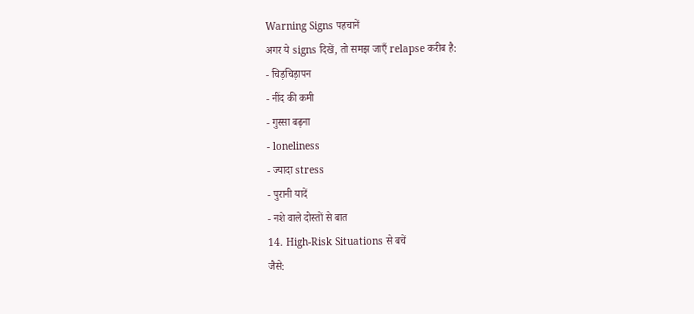Warning Signs पहचानें
अगर ये signs दिखें, तो समझ जाएँ relapse करीब है:
- चिड़चिड़ापन
- नींद की कमी
- गुस्सा बढ़ना
- loneliness
- ज्यादा stress
- पुरानी यादें
- नशे वाले दोस्तों से बात
14. High-Risk Situations से बचें
जैसे: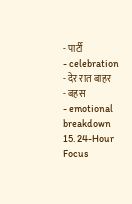- पार्टी
- celebration
- देर रात बाहर
- बहस
- emotional breakdown
15. 24-Hour Focus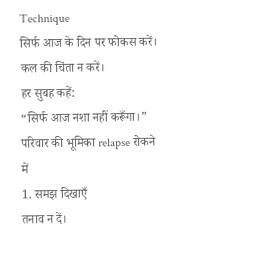Technique
सिर्फ आज के दिन पर फोकस करें।
कल की चिंता न करें।
हर सुबह कहें:
“सिर्फ आज नशा नहीं करूँगा।”
परिवार की भूमिका relapse रोकने में
1. समझ दिखाएँ
तनाव न दें।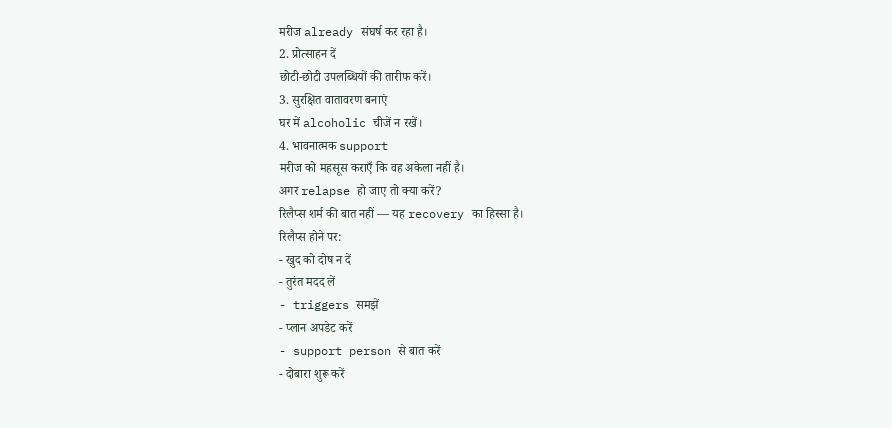मरीज already संघर्ष कर रहा है।
2. प्रोत्साहन दें
छोटी-छोटी उपलब्धियों की तारीफ करें।
3. सुरक्षित वातावरण बनाएं
घर में alcoholic चीजें न रखें।
4. भावनात्मक support
मरीज को महसूस कराएँ कि वह अकेला नहीं है।
अगर relapse हो जाए तो क्या करें?
रिलैप्स शर्म की बात नहीं — यह recovery का हिस्सा है।
रिलैप्स होने पर:
- खुद को दोष न दें
- तुरंत मदद लें
- triggers समझें
- प्लान अपडेट करें
- support person से बात करें
- दोबारा शुरू करें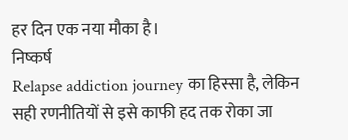हर दिन एक नया मौका है।
निष्कर्ष
Relapse addiction journey का हिस्सा है, लेकिन सही रणनीतियों से इसे काफी हद तक रोका जा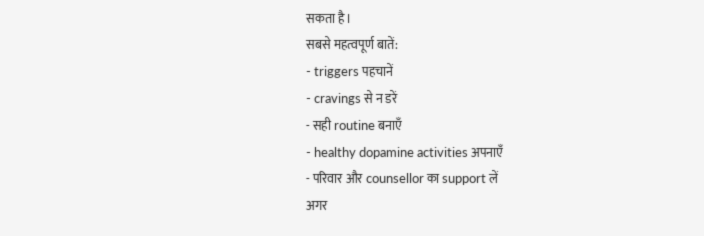सकता है।
सबसे महत्वपूर्ण बातें:
- triggers पहचानें
- cravings से न डरें
- सही routine बनाएँ
- healthy dopamine activities अपनाएँ
- परिवार और counsellor का support लें
अगर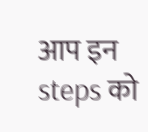आप इन steps को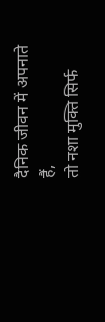दैनिक जीवन में अपनाते हैं,
तो नशा मुक्ति सिर्फ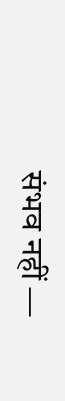संभव नहीं —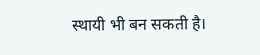स्थायी भी बन सकती है।